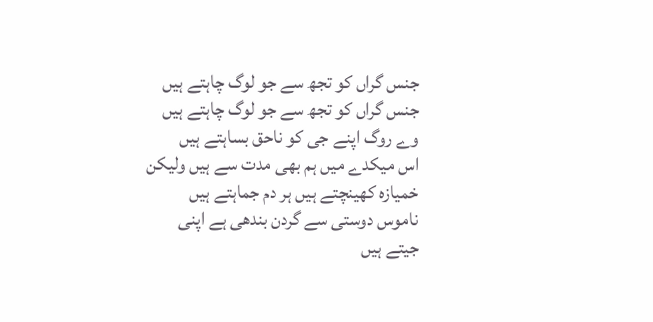جنس گراں کو تجھ سے جو لوگ چاہتے ہیں
جنس گراں کو تجھ سے جو لوگ چاہتے ہیں
وے روگ اپنے جی کو ناحق بساہتے ہیں
اس میکدے میں ہم بھی مدت سے ہیں ولیکن
خمیازہ کھینچتے ہیں ہر دم جماہتے ہیں
ناموس دوستی سے گردن بندھی ہے اپنی
جیتے ہیں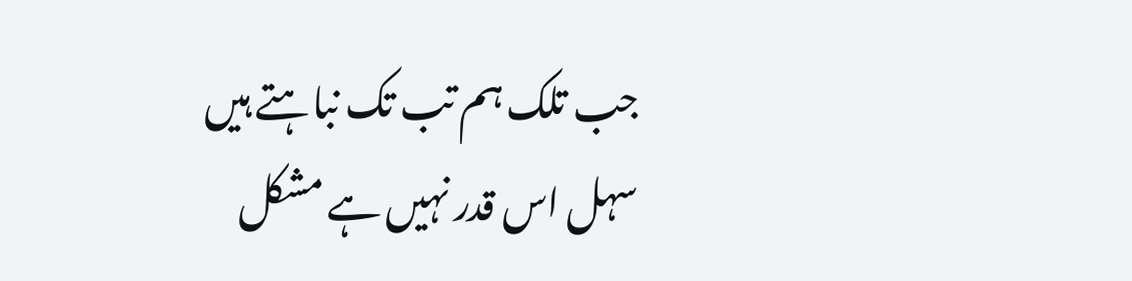جب تلک ہم تب تک نباہتے ہیں
سہل اس قدر نہیں ہے مشکل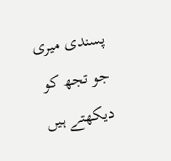پسندی میری
جو تجھ کو دیکھتے ہیں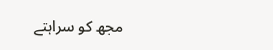مجھ کو سراہتے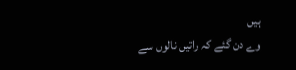ہیں
وے دن گئے کہ راتیں نالوں سے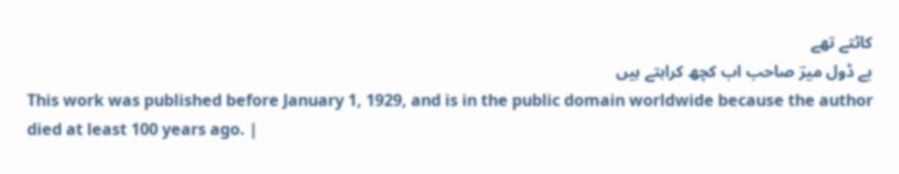کاٹتے تھے
بے ڈول میرؔ صاحب اب کچھ کراہتے ہیں
This work was published before January 1, 1929, and is in the public domain worldwide because the author died at least 100 years ago. |